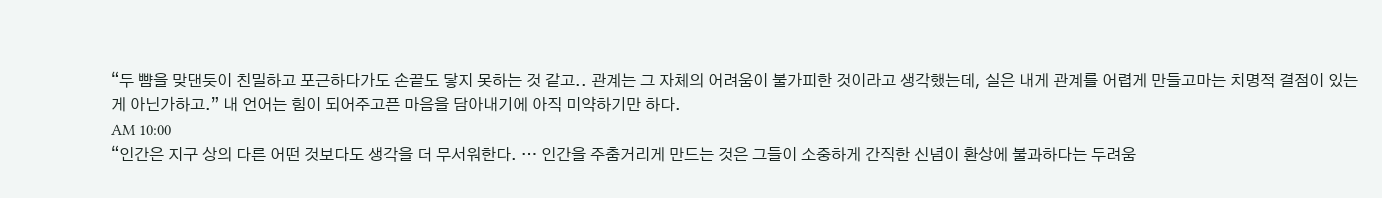“두 뺨을 맞댄듯이 친밀하고 포근하다가도 손끝도 닿지 못하는 것 같고.. 관계는 그 자체의 어려움이 불가피한 것이라고 생각했는데, 실은 내게 관계를 어렵게 만들고마는 치명적 결점이 있는게 아닌가하고.” 내 언어는 힘이 되어주고픈 마음을 담아내기에 아직 미약하기만 하다.
AM 10:00
“인간은 지구 상의 다른 어떤 것보다도 생각을 더 무서워한다. … 인간을 주춤거리게 만드는 것은 그들이 소중하게 간직한 신념이 환상에 불과하다는 두려움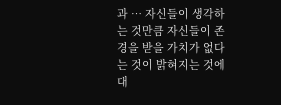과 … 자신들이 생각하는 것만큼 자신들이 존경을 받을 가치가 없다는 것이 밝혀지는 것에 대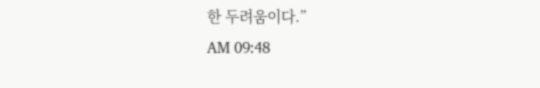한 두려움이다.”
AM 09:48